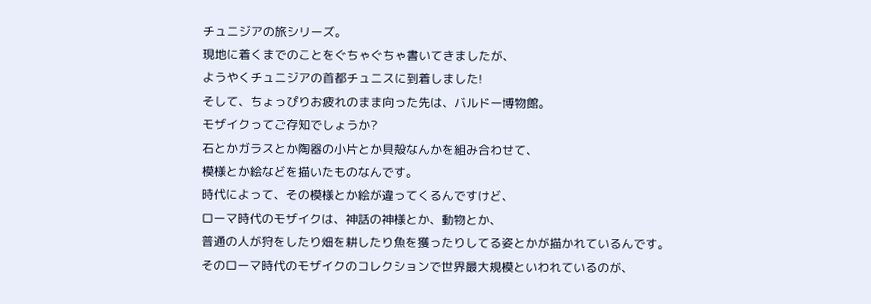チュニジアの旅シリーズ。
現地に着くまでのことをぐちゃぐちゃ書いてきましたが、
ようやくチュニジアの首都チュニスに到着しました!
そして、ちょっぴりお疲れのまま向った先は、バルドー博物館。
モザイクってご存知でしょうか?
石とかガラスとか陶器の小片とか貝殻なんかを組み合わせて、
模様とか絵などを描いたものなんです。
時代によって、その模様とか絵が違ってくるんですけど、
ローマ時代のモザイクは、神話の神様とか、動物とか、
普通の人が狩をしたり畑を耕したり魚を獲ったりしてる姿とかが描かれているんです。
そのローマ時代のモザイクのコレクションで世界最大規模といわれているのが、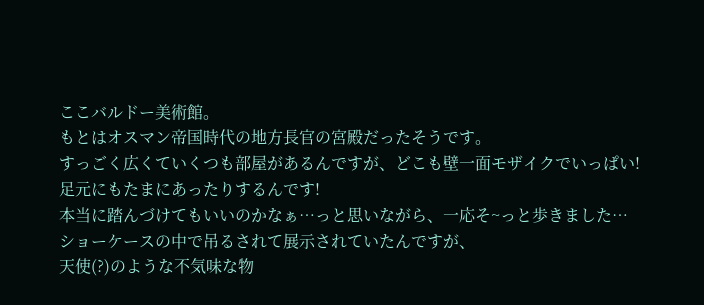ここバルドー美術館。
もとはオスマン帝国時代の地方長官の宮殿だったそうです。
すっごく広くていくつも部屋があるんですが、どこも壁一面モザイクでいっぱい!
足元にもたまにあったりするんです!
本当に踏んづけてもいいのかなぁ…っと思いながら、一応そ~っと歩きました…
ショーケースの中で吊るされて展示されていたんですが、
天使(?)のような不気味な物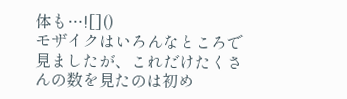体も…![]()
モザイクはいろんなところで見ましたが、これだけたくさんの数を見たのは初め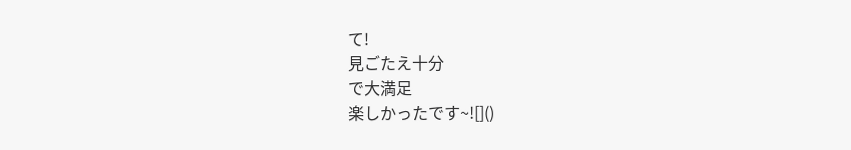て!
見ごたえ十分
で大満足
楽しかったです~![]()